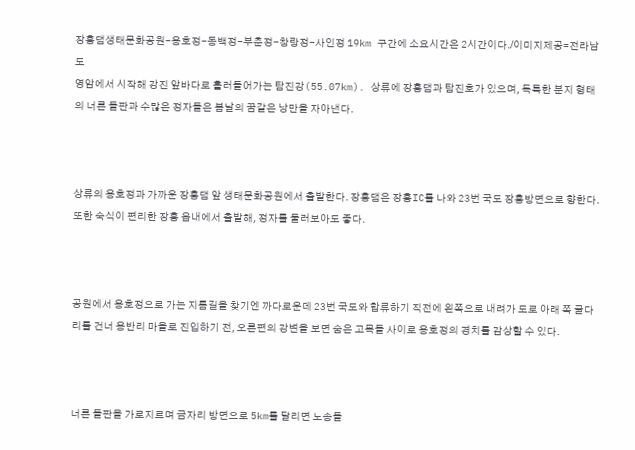장흥댐생태문화공원-용호정-동백정-부춘정-창랑정-사인정 19km 구간에 소요시간은 2시간이다./이미지제공=전라남도
영암에서 시작해 강진 앞바다로 흘러들어가는 탐진강(55.07km). 상류에 장흥댐과 탐진호가 있으며, 독특한 분지 형태의 너른 들판과 수많은 정자들은 봄날의 꿈같은 낭만을 자아낸다.



상류의 용호정과 가까운 장흥댐 앞 생태문화공원에서 출발한다. 장흥댐은 장흥IC를 나와 23번 국도 장흥방면으로 향한다. 또한 숙식이 편리한 장흥 읍내에서 출발해, 정자를 둘러보아도 좋다.



공원에서 용호정으로 가는 지름길을 찾기엔 까다로운데 23번 국도와 합류하기 직전에 왼쪽으로 내려가 도로 아래 쪽 굴다리를 건너 용반리 마을로 진입하기 전, 오른편의 강변을 보면 숨은 고목들 사이로 용호정의 경치를 감상할 수 있다.



너른 들판을 가로지르며 금자리 방면으로 5km를 달리면 노송들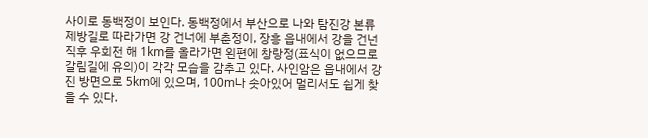사이로 동백정이 보인다. 동백정에서 부산으로 나와 탐진강 본류 제방길로 따라가면 강 건너에 부춘정이, 장흥 읍내에서 강을 건넌 직후 우회전 해 1km를 올라가면 왼편에 창랑정(표식이 없으므로 갈림길에 유의)이 각각 모습을 감추고 있다. 사인암은 읍내에서 강진 방면으로 5km에 있으며, 100m나 솟아있어 멀리서도 쉽게 찾을 수 있다.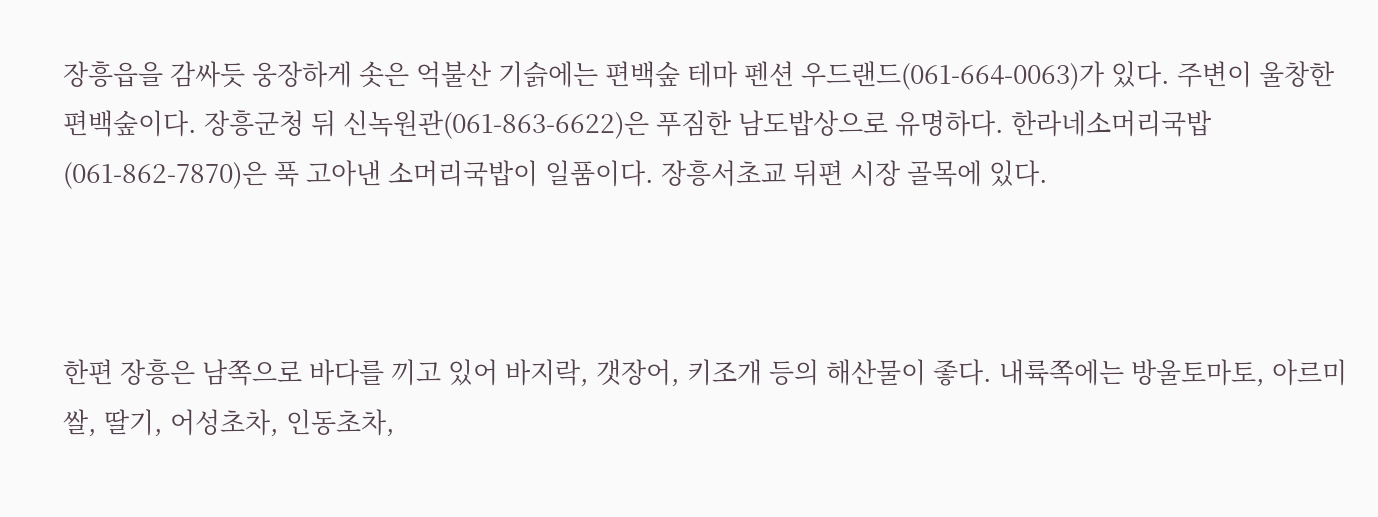장흥읍을 감싸듯 웅장하게 솟은 억불산 기슭에는 편백숲 테마 펜션 우드랜드(061-664-0063)가 있다. 주변이 울창한 편백숲이다. 장흥군청 뒤 신녹원관(061-863-6622)은 푸짐한 남도밥상으로 유명하다. 한라네소머리국밥(061-862-7870)은 푹 고아낸 소머리국밥이 일품이다. 장흥서초교 뒤편 시장 골목에 있다.



한편 장흥은 남쪽으로 바다를 끼고 있어 바지락, 갯장어, 키조개 등의 해산물이 좋다. 내륙쪽에는 방울토마토, 아르미쌀, 딸기, 어성초차, 인동초차,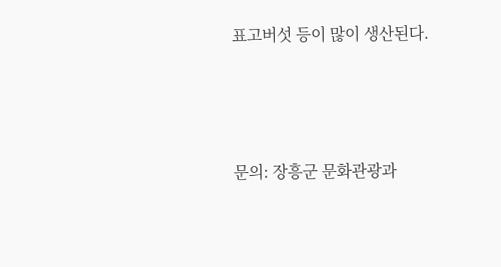표고버섯 등이 많이 생산된다.



문의: 장흥군 문화관광과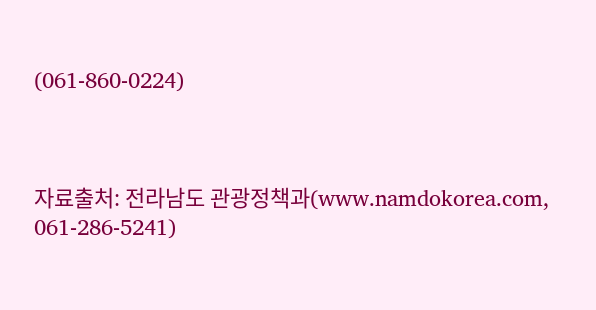(061-860-0224)



자료출처: 전라남도 관광정책과(www.namdokorea.com, 061-286-5241)